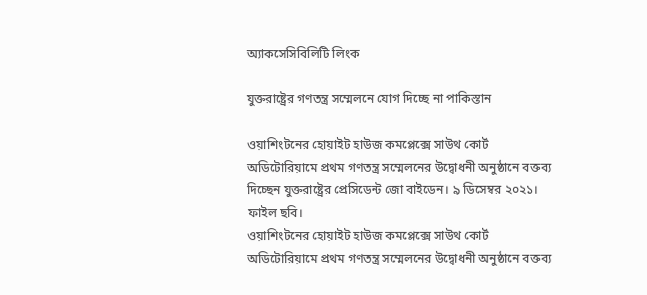অ্যাকসেসিবিলিটি লিংক

যুক্তরাষ্ট্রের গণতন্ত্র সম্মেলনে যোগ দিচ্ছে না পাকিস্তান

ওয়াশিংটনের হোয়াইট হাউজ কমপ্লেক্সে সাউথ কোর্ট অডিটোরিয়ামে প্রথম গণতন্ত্র সম্মেলনের উদ্বোধনী অনুষ্ঠানে বক্তব্য দিচ্ছেন যুক্তরাষ্ট্রের প্রেসিডেন্ট জো বাইডেন। ৯ ডিসেম্বর ২০২১। ফাইল ছবি।
ওয়াশিংটনের হোয়াইট হাউজ কমপ্লেক্সে সাউথ কোর্ট অডিটোরিয়ামে প্রথম গণতন্ত্র সম্মেলনের উদ্বোধনী অনুষ্ঠানে বক্তব্য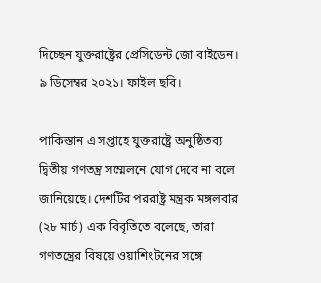দিচ্ছেন যুক্তরাষ্ট্রের প্রেসিডেন্ট জো বাইডেন। ৯ ডিসেম্বর ২০২১। ফাইল ছবি।

পাকিস্তান এ সপ্তাহে যুক্তরাষ্ট্রে অনুষ্ঠিতব্য দ্বিতীয় গণতন্ত্র সম্মেলনে যোগ দেবে না বলে জানিয়েছে। দেশটির পররাষ্ট্র মন্ত্রক মঙ্গলবার (২৮ মার্চ) এক বিবৃতিতে বলেছে, তারা গণতন্ত্রের বিষয়ে ওয়াশিংটনের সঙ্গে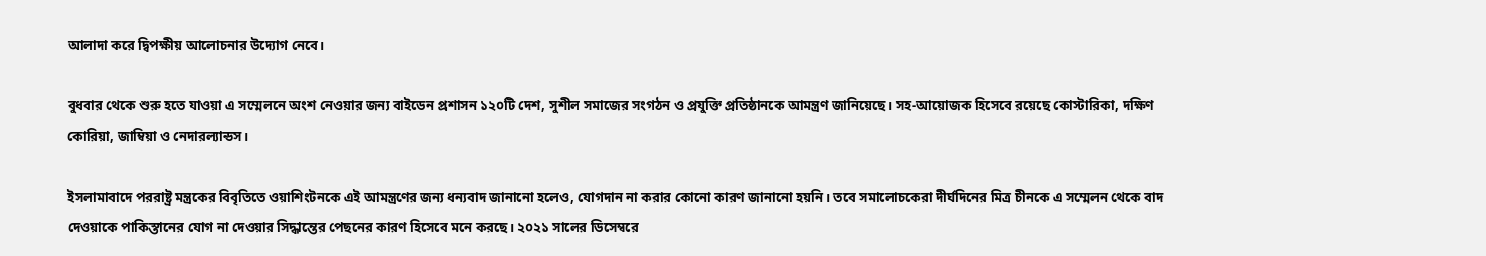আলাদা করে দ্বিপক্ষীয় আলোচনার উদ্যোগ নেবে।

বুধবার থেকে শুরু হতে যাওয়া এ সম্মেলনে অংশ নেওয়ার জন্য বাইডেন প্রশাসন ১২০টি দেশ, সুশীল সমাজের সংগঠন ও প্রযুক্তি প্রতিষ্ঠানকে আমন্ত্রণ জানিয়েছে। সহ-আয়োজক হিসেবে রয়েছে কোস্টারিকা, দক্ষিণ কোরিয়া, জাম্বিয়া ও নেদারল্যান্ডস।

ইসলামাবাদে পররাষ্ট্র মন্ত্রকের বিবৃতিতে ওয়াশিংটনকে এই আমন্ত্রণের জন্য ধন্যবাদ জানানো হলেও, যোগদান না করার কোনো কারণ জানানো হয়নি। তবে সমালোচকেরা দীর্ঘদিনের মিত্র চীনকে এ সম্মেলন থেকে বাদ দেওয়াকে পাকিস্তানের যোগ না দেওয়ার সিদ্ধান্তের পেছনের কারণ হিসেবে মনে করছে। ২০২১ সালের ডিসেম্বরে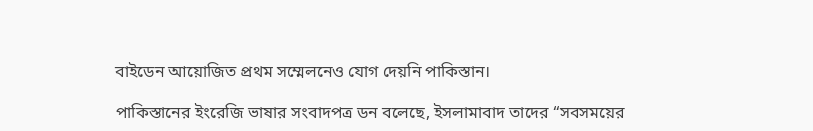বাইডেন আয়োজিত প্রথম সম্মেলনেও যোগ দেয়নি পাকিস্তান।

পাকিস্তানের ইংরেজি ভাষার সংবাদপত্র ডন বলেছে, ইসলামাবাদ তাদের “সবসময়ের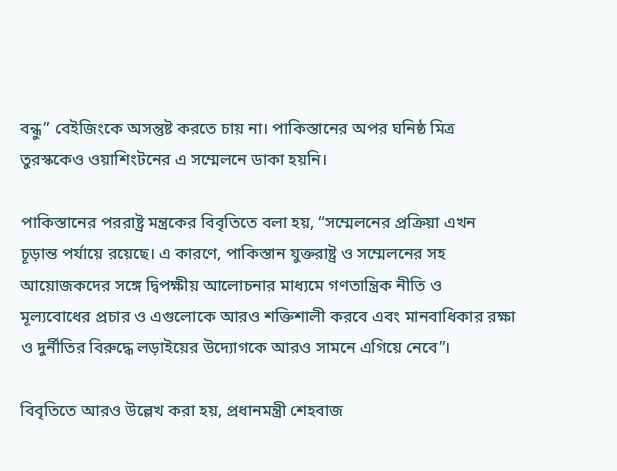বন্ধু” বেইজিংকে অসন্তুষ্ট করতে চায় না। পাকিস্তানের অপর ঘনিষ্ঠ মিত্র তুরস্ককেও ওয়াশিংটনের এ সম্মেলনে ডাকা হয়নি।

পাকিস্তানের পররাষ্ট্র মন্ত্রকের বিবৃতিতে বলা হয়, “সম্মেলনের প্রক্রিয়া এখন চূড়ান্ত পর্যায়ে রয়েছে। এ কারণে, পাকিস্তান যুক্তরাষ্ট্র ও সম্মেলনের সহ আয়োজকদের সঙ্গে দ্বিপক্ষীয় আলোচনার মাধ্যমে গণতান্ত্রিক নীতি ও মূল্যবোধের প্রচার ও এগুলোকে আরও শক্তিশালী করবে এবং মানবাধিকার রক্ষা ও দুর্নীতির বিরুদ্ধে লড়াইয়ের উদ্যোগকে আরও সামনে এগিয়ে নেবে”।

বিবৃতিতে আরও উল্লেখ করা হয়, প্রধানমন্ত্রী শেহবাজ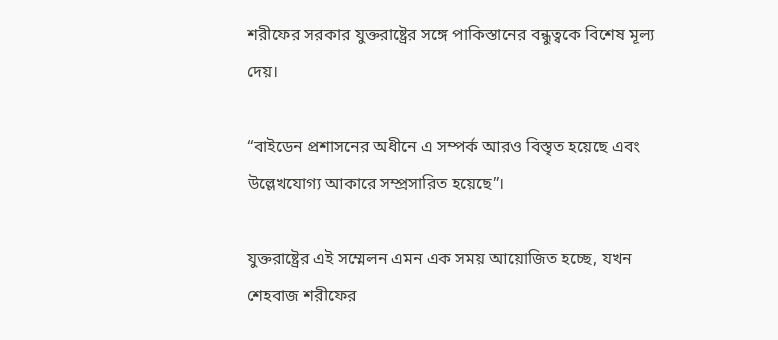শরীফের সরকার যুক্তরাষ্ট্রের সঙ্গে পাকিস্তানের বন্ধুত্বকে বিশেষ মূল্য দেয়।

“বাইডেন প্রশাসনের অধীনে এ সম্পর্ক আরও বিস্তৃত হয়েছে এবং উল্লেখযোগ্য আকারে সম্প্রসারিত হয়েছে”।

যুক্তরাষ্ট্রের এই সম্মেলন এমন এক সময় আয়োজিত হচ্ছে, যখন শেহবাজ শরীফের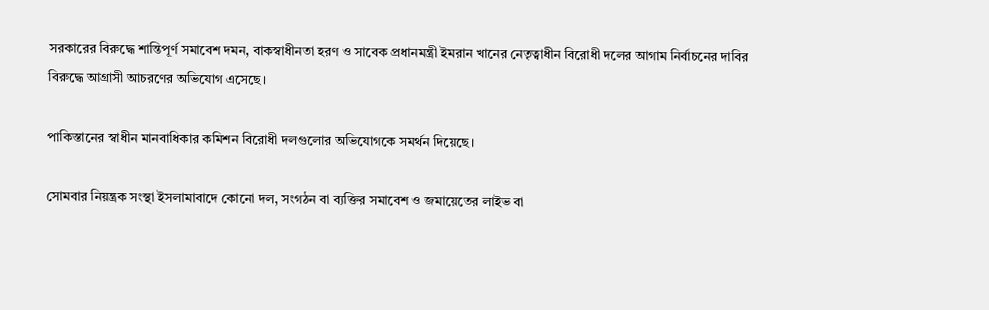সরকারের বিরুদ্ধে শান্তিপূর্ণ সমাবেশ দমন, বাকস্বাধীনতা হরণ ও সাবেক প্রধানমন্ত্রী ইমরান খানের নেতৃত্বাধীন বিরোধী দলের আগাম নির্বাচনের দাবির বিরুদ্ধে আগ্রাসী আচরণের অভিযোগ এসেছে।

পাকিস্তানের স্বাধীন মানবাধিকার কমিশন বিরোধী দলগুলোর অভিযোগকে সমর্থন দিয়েছে।

সোমবার নিয়ন্ত্রক সংস্থা ইসলামাবাদে কোনো দল, সংগঠন বা ব্যক্তির সমাবেশ ও জমায়েতের লাইভ বা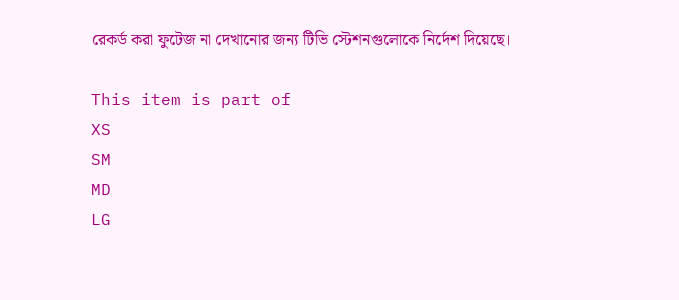রেকর্ড করা ফুটেজ না দেখানোর জন্য টিভি স্টেশনগুলোকে নির্দেশ দিয়েছে।

This item is part of
XS
SM
MD
LG